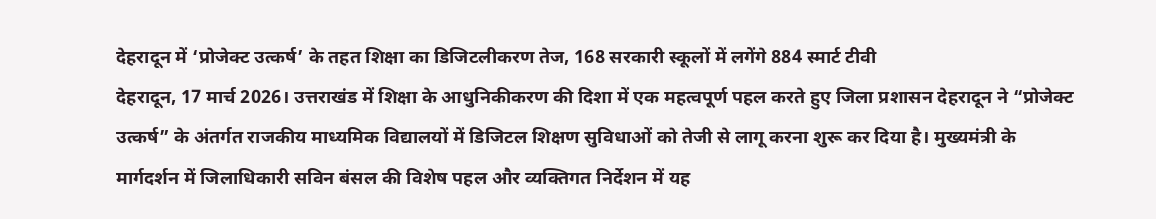देहरादून में ‘प्रोजेक्ट उत्कर्ष’ के तहत शिक्षा का डिजिटलीकरण तेज, 168 सरकारी स्कूलों में लगेंगे 884 स्मार्ट टीवी
देहरादून, 17 मार्च 2026। उत्तराखंड में शिक्षा के आधुनिकीकरण की दिशा में एक महत्वपूर्ण पहल करते हुए जिला प्रशासन देहरादून ने “प्रोजेक्ट उत्कर्ष” के अंतर्गत राजकीय माध्यमिक विद्यालयों में डिजिटल शिक्षण सुविधाओं को तेजी से लागू करना शुरू कर दिया है। मुख्यमंत्री के मार्गदर्शन में जिलाधिकारी सविन बंसल की विशेष पहल और व्यक्तिगत निर्देशन में यह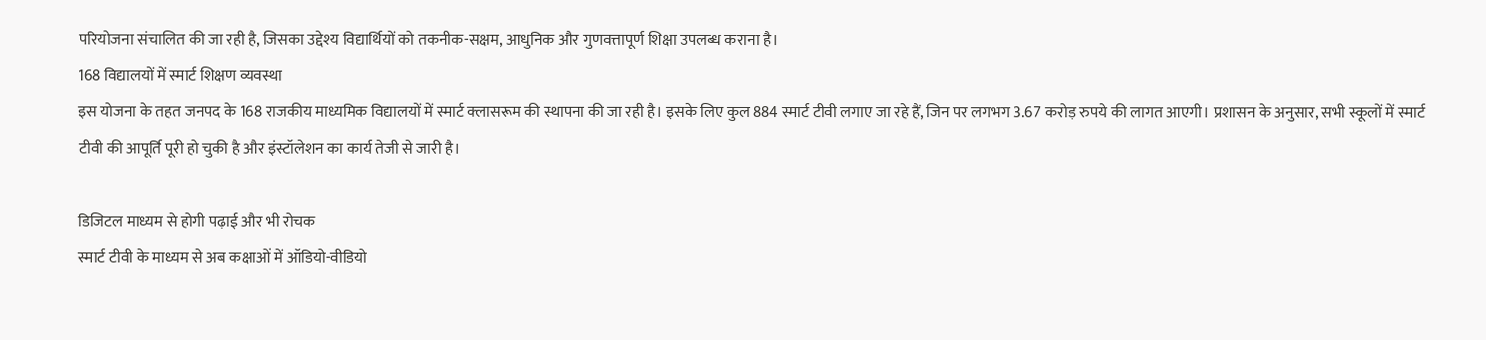परियोजना संचालित की जा रही है, जिसका उद्देश्य विद्यार्थियों को तकनीक-सक्षम, आधुनिक और गुणवत्तापूर्ण शिक्षा उपलब्ध कराना है।
168 विद्यालयों में स्मार्ट शिक्षण व्यवस्था
इस योजना के तहत जनपद के 168 राजकीय माध्यमिक विद्यालयों में स्मार्ट क्लासरूम की स्थापना की जा रही है। इसके लिए कुल 884 स्मार्ट टीवी लगाए जा रहे हैं, जिन पर लगभग 3.67 करोड़ रुपये की लागत आएगी। प्रशासन के अनुसार, सभी स्कूलों में स्मार्ट टीवी की आपूर्ति पूरी हो चुकी है और इंस्टॉलेशन का कार्य तेजी से जारी है।

डिजिटल माध्यम से होगी पढ़ाई और भी रोचक
स्मार्ट टीवी के माध्यम से अब कक्षाओं में ऑडियो-वीडियो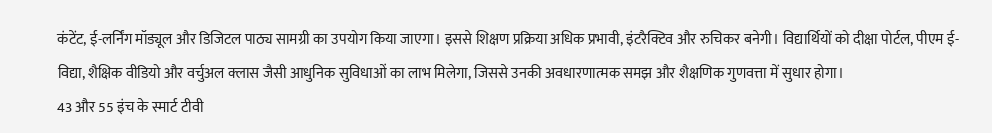कंटेंट, ई-लर्निंग मॉड्यूल और डिजिटल पाठ्य सामग्री का उपयोग किया जाएगा। इससे शिक्षण प्रक्रिया अधिक प्रभावी, इंटरैक्टिव और रुचिकर बनेगी। विद्यार्थियों को दीक्षा पोर्टल, पीएम ई-विद्या, शैक्षिक वीडियो और वर्चुअल क्लास जैसी आधुनिक सुविधाओं का लाभ मिलेगा, जिससे उनकी अवधारणात्मक समझ और शैक्षणिक गुणवत्ता में सुधार होगा।
43 और 55 इंच के स्मार्ट टीवी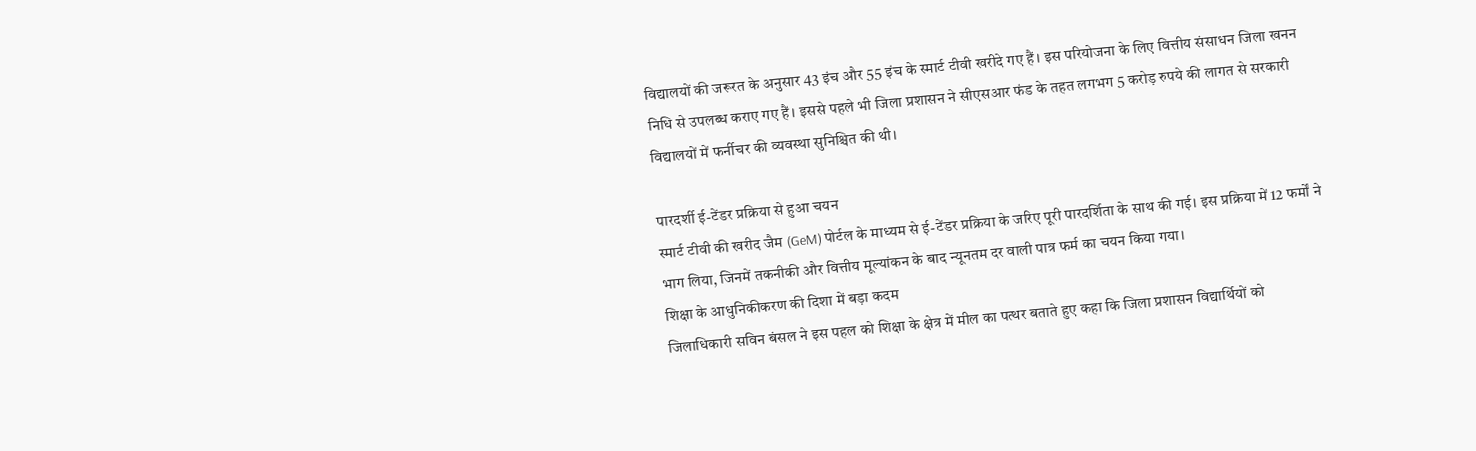विद्यालयों की जरूरत के अनुसार 43 इंच और 55 इंच के स्मार्ट टीवी खरीदे गए हैं। इस परियोजना के लिए वित्तीय संसाधन जिला खनन निधि से उपलब्ध कराए गए हैं। इससे पहले भी जिला प्रशासन ने सीएसआर फंड के तहत लगभग 5 करोड़ रुपये की लागत से सरकारी विद्यालयों में फर्नीचर की व्यवस्था सुनिश्चित की थी।

पारदर्शी ई-टेंडर प्रक्रिया से हुआ चयन
स्मार्ट टीवी की खरीद जैम (GeM) पोर्टल के माध्यम से ई-टेंडर प्रक्रिया के जरिए पूरी पारदर्शिता के साथ की गई। इस प्रक्रिया में 12 फर्मों ने भाग लिया, जिनमें तकनीकी और वित्तीय मूल्यांकन के बाद न्यूनतम दर वाली पात्र फर्म का चयन किया गया।
शिक्षा के आधुनिकीकरण की दिशा में बड़ा कदम
जिलाधिकारी सविन बंसल ने इस पहल को शिक्षा के क्षेत्र में मील का पत्थर बताते हुए कहा कि जिला प्रशासन विद्यार्थियों को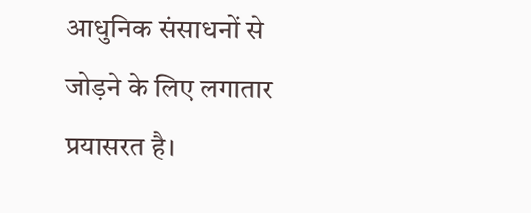आधुनिक संसाधनों से जोड़ने के लिए लगातार प्रयासरत है।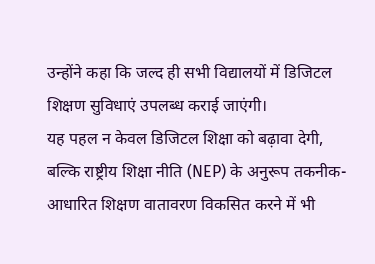उन्होंने कहा कि जल्द ही सभी विद्यालयों में डिजिटल शिक्षण सुविधाएं उपलब्ध कराई जाएंगी।
यह पहल न केवल डिजिटल शिक्षा को बढ़ावा देगी, बल्कि राष्ट्रीय शिक्षा नीति (NEP) के अनुरूप तकनीक-आधारित शिक्षण वातावरण विकसित करने में भी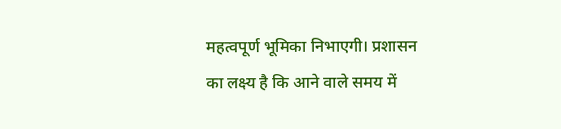महत्वपूर्ण भूमिका निभाएगी। प्रशासन का लक्ष्य है कि आने वाले समय में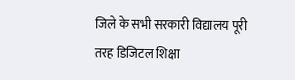जिले के सभी सरकारी विद्यालय पूरी तरह डिजिटल शिक्षा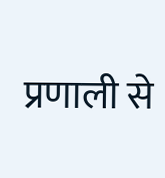प्रणाली से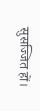सुसज्जित हों।